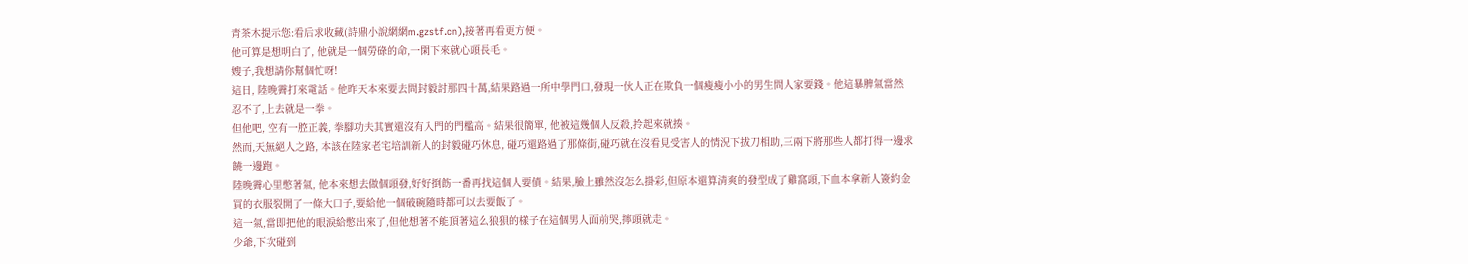青茶木提示您:看后求收藏(詩鼎小說網網m.gzstf.cn),接著再看更方便。
他可算是想明白了, 他就是一個勞碌的命,一閑下來就心頭長毛。
嫂子,我想請你幫個忙呀!
這日, 陸晚霽打來電話。他昨天本來要去問封毅討那四十萬,結果路過一所中學門口,發現一伙人正在欺負一個瘦瘦小小的男生問人家要錢。他這暴脾氣當然忍不了,上去就是一拳。
但他吧, 空有一腔正義, 拳腳功夫其實還沒有入門的門檻高。結果很簡單, 他被這幾個人反殺,拎起來就揍。
然而,天無絕人之路, 本該在陸家老宅培訓新人的封毅碰巧休息, 碰巧還路過了那條街,碰巧就在沒看見受害人的情況下拔刀相助,三兩下將那些人都打得一邊求饒一邊跑。
陸晚霽心里憋著氣, 他本來想去做個頭發,好好捯飭一番再找這個人要債。結果,臉上雖然沒怎么掛彩,但原本還算清爽的發型成了雞窩頭,下血本拿新人簽約金買的衣服裂開了一條大口子,要給他一個破碗隨時都可以去要飯了。
這一氣,當即把他的眼淚給憋出來了,但他想著不能頂著這么狼狽的樣子在這個男人面前哭,擰頭就走。
少爺,下次碰到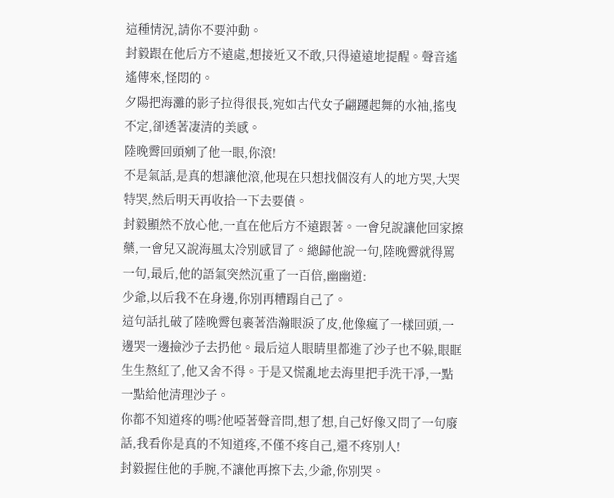這種情況,請你不要沖動。
封毅跟在他后方不遠處,想接近又不敢,只得遠遠地提醒。聲音遙遙傳來,怪悶的。
夕陽把海灘的影子拉得很長,宛如古代女子翩躚起舞的水袖,搖曳不定,卻透著凄清的美感。
陸晚霽回頭剜了他一眼,你滾!
不是氣話,是真的想讓他滾,他現在只想找個沒有人的地方哭,大哭特哭,然后明天再收拾一下去要債。
封毅顯然不放心他,一直在他后方不遠跟著。一會兒說讓他回家擦藥,一會兒又說海風太冷別感冒了。總歸他說一句,陸晚霽就得罵一句,最后,他的語氣突然沉重了一百倍,幽幽道:
少爺,以后我不在身邊,你別再糟蹋自己了。
這句話扎破了陸晚霽包裹著浩瀚眼淚了皮,他像瘋了一樣回頭,一邊哭一邊撿沙子去扔他。最后這人眼睛里都進了沙子也不躲,眼眶生生熬紅了,他又舍不得。于是又慌亂地去海里把手洗干凈,一點一點給他清理沙子。
你都不知道疼的嗎?他啞著聲音問,想了想,自己好像又問了一句廢話,我看你是真的不知道疼,不僅不疼自己,還不疼別人!
封毅握住他的手腕,不讓他再擦下去,少爺,你別哭。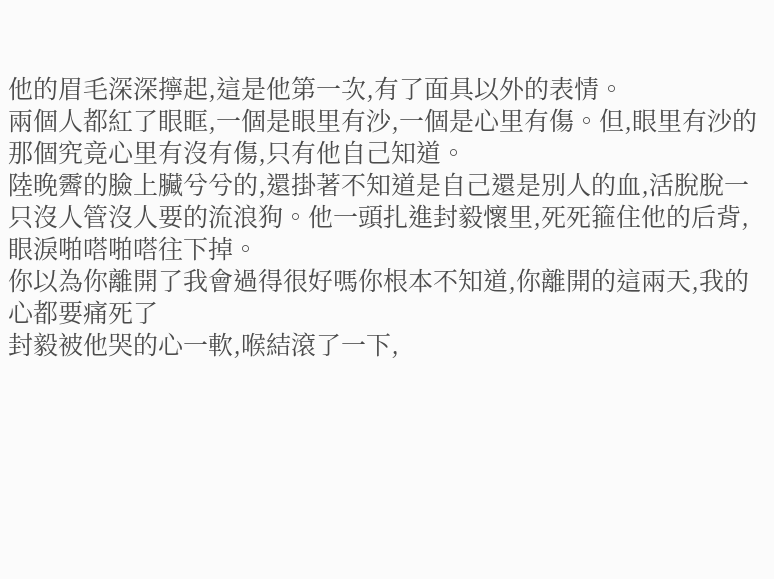他的眉毛深深擰起,這是他第一次,有了面具以外的表情。
兩個人都紅了眼眶,一個是眼里有沙,一個是心里有傷。但,眼里有沙的那個究竟心里有沒有傷,只有他自己知道。
陸晚霽的臉上臟兮兮的,還掛著不知道是自己還是別人的血,活脫脫一只沒人管沒人要的流浪狗。他一頭扎進封毅懷里,死死箍住他的后背,眼淚啪嗒啪嗒往下掉。
你以為你離開了我會過得很好嗎你根本不知道,你離開的這兩天,我的心都要痛死了
封毅被他哭的心一軟,喉結滾了一下,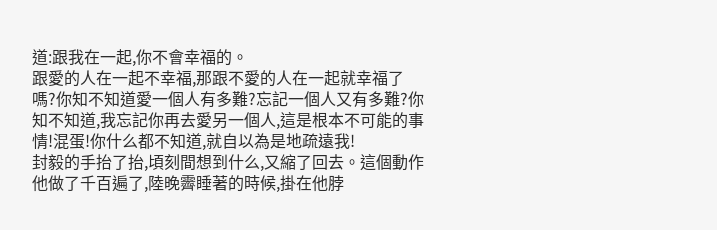道:跟我在一起,你不會幸福的。
跟愛的人在一起不幸福,那跟不愛的人在一起就幸福了嗎?你知不知道愛一個人有多難?忘記一個人又有多難?你知不知道,我忘記你再去愛另一個人,這是根本不可能的事情!混蛋!你什么都不知道,就自以為是地疏遠我!
封毅的手抬了抬,頃刻間想到什么,又縮了回去。這個動作他做了千百遍了,陸晚霽睡著的時候,掛在他脖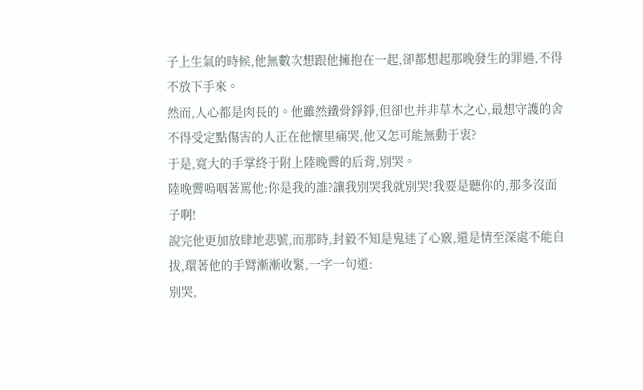子上生氣的時候,他無數次想跟他擁抱在一起,卻都想起那晚發生的罪過,不得不放下手來。
然而,人心都是肉長的。他雖然鐵骨錚錚,但卻也并非草木之心,最想守護的舍不得受定點傷害的人正在他懷里痛哭,他又怎可能無動于衷?
于是,寬大的手掌終于附上陸晚霽的后背,別哭。
陸晚霽嗚咽著罵他:你是我的誰?讓我別哭我就別哭!我要是聽你的,那多沒面子啊!
說完他更加放肆地悲號,而那時,封毅不知是鬼迷了心竅,還是情至深處不能自拔,環著他的手臂漸漸收緊,一字一句道:
別哭,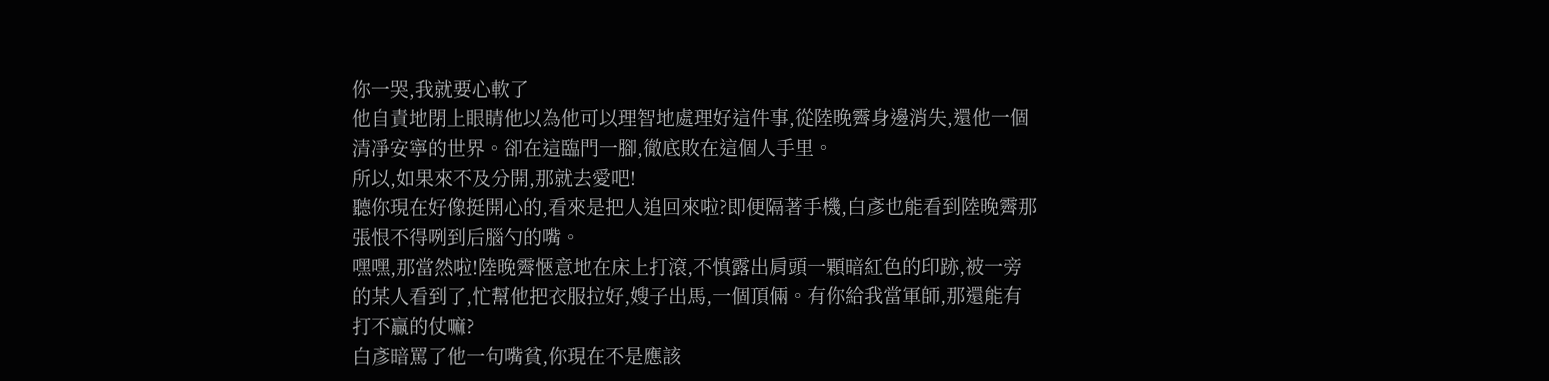你一哭,我就要心軟了
他自責地閉上眼睛他以為他可以理智地處理好這件事,從陸晚霽身邊消失,還他一個清凈安寧的世界。卻在這臨門一腳,徹底敗在這個人手里。
所以,如果來不及分開,那就去愛吧!
聽你現在好像挺開心的,看來是把人追回來啦?即便隔著手機,白彥也能看到陸晚霽那張恨不得咧到后腦勺的嘴。
嘿嘿,那當然啦!陸晚霽愜意地在床上打滾,不慎露出肩頭一顆暗紅色的印跡,被一旁的某人看到了,忙幫他把衣服拉好,嫂子出馬,一個頂倆。有你給我當軍師,那還能有打不贏的仗嘛?
白彥暗罵了他一句嘴貧,你現在不是應該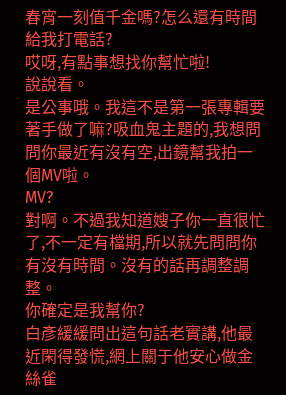春宵一刻值千金嗎?怎么還有時間給我打電話?
哎呀,有點事想找你幫忙啦!
說說看。
是公事哦。我這不是第一張專輯要著手做了嘛?吸血鬼主題的,我想問問你最近有沒有空,出鏡幫我拍一個MV啦。
MV?
對啊。不過我知道嫂子你一直很忙了,不一定有檔期,所以就先問問你有沒有時間。沒有的話再調整調整。
你確定是我幫你?
白彥緩緩問出這句話老實講,他最近閑得發慌,網上關于他安心做金絲雀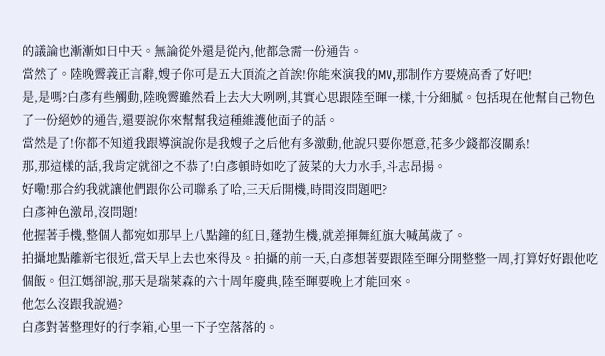的議論也漸漸如日中天。無論從外還是從內,他都急需一份通告。
當然了。陸晚霽義正言辭,嫂子你可是五大頂流之首誒!你能來演我的MV,那制作方要燒高香了好吧!
是,是嗎?白彥有些觸動,陸晚霽雖然看上去大大咧咧,其實心思跟陸至暉一樣,十分細膩。包括現在他幫自己物色了一份絕妙的通告,還要說你來幫幫我這種維護他面子的話。
當然是了!你都不知道我跟導演說你是我嫂子之后他有多激動,他說只要你愿意,花多少錢都沒關系!
那,那這樣的話,我肯定就卻之不恭了!白彥頓時如吃了菠菜的大力水手,斗志昂揚。
好嘞!那合約我就讓他們跟你公司聯系了哈,三天后開機,時間沒問題吧?
白彥神色激昂,沒問題!
他握著手機,整個人都宛如那早上八點鐘的紅日,蓬勃生機,就差揮舞紅旗大喊萬歲了。
拍攝地點離新宅很近,當天早上去也來得及。拍攝的前一天,白彥想著要跟陸至暉分開整整一周,打算好好跟他吃個飯。但江媽卻說,那天是瑞萊森的六十周年慶典,陸至暉要晚上才能回來。
他怎么沒跟我說過?
白彥對著整理好的行李箱,心里一下子空落落的。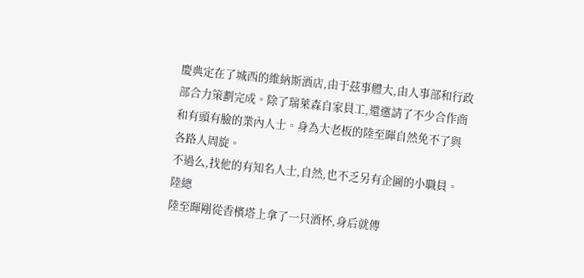慶典定在了城西的維納斯酒店,由于茲事體大,由人事部和行政部合力策劃完成。除了瑞萊森自家員工,還邀請了不少合作商和有頭有臉的業內人士。身為大老板的陸至暉自然免不了與各路人周旋。
不過么,找他的有知名人士,自然,也不乏另有企圖的小職員。
陸總
陸至暉剛從香檳塔上拿了一只酒杯,身后就傳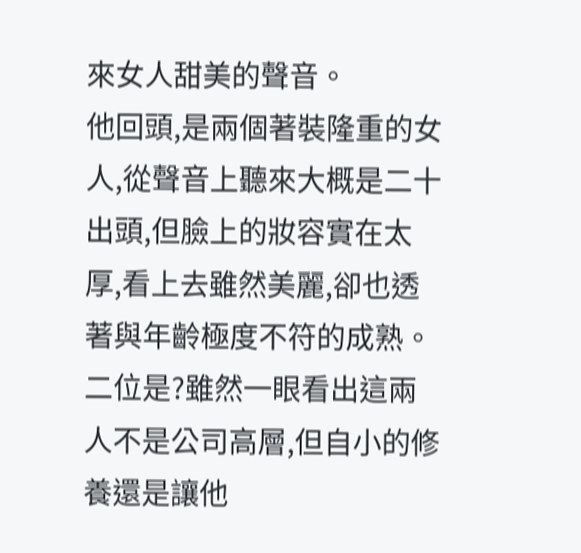來女人甜美的聲音。
他回頭,是兩個著裝隆重的女人,從聲音上聽來大概是二十出頭,但臉上的妝容實在太厚,看上去雖然美麗,卻也透著與年齡極度不符的成熟。
二位是?雖然一眼看出這兩人不是公司高層,但自小的修養還是讓他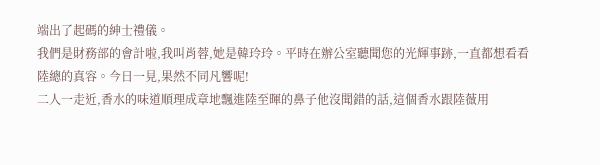端出了起碼的紳士禮儀。
我們是財務部的會計啦,我叫肖蓉,她是韓玲玲。平時在辦公室聽聞您的光輝事跡,一直都想看看陸總的真容。今日一見,果然不同凡響呢!
二人一走近,香水的味道順理成章地飄進陸至暉的鼻子他沒聞錯的話,這個香水跟陸薇用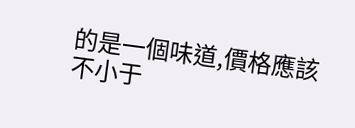的是一個味道,價格應該不小于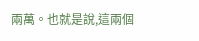兩萬。也就是說,這兩個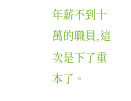年薪不到十萬的職員,這次是下了重本了。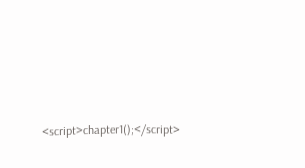<script>chapter1();</script>